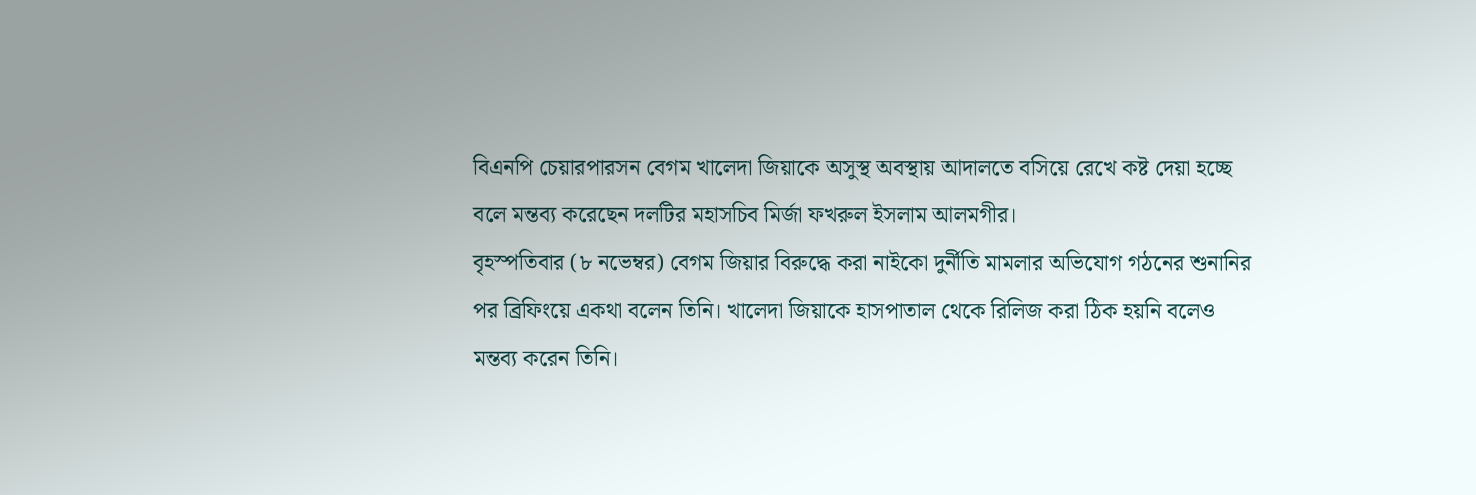বিএনপি চেয়ারপারসন বেগম খালেদা জিয়াকে অসুস্থ অবস্থায় আদালতে বসিয়ে রেখে কষ্ট দেয়া হচ্ছে বলে মন্তব্য করেছেন দলটির মহাসচিব মির্জা ফখরুল ইসলাম আলমগীর।
বৃহস্পতিবার (৮ নভেম্বর) বেগম জিয়ার বিরুদ্ধে করা নাইকো দুর্নীতি মামলার অভিযোগ গঠনের শুনানির পর ব্রিফিংয়ে একথা বলেন তিনি। খালেদা জিয়াকে হাসপাতাল থেকে রিলিজ করা ঠিক হয়নি বলেও মন্তব্য করেন তিনি।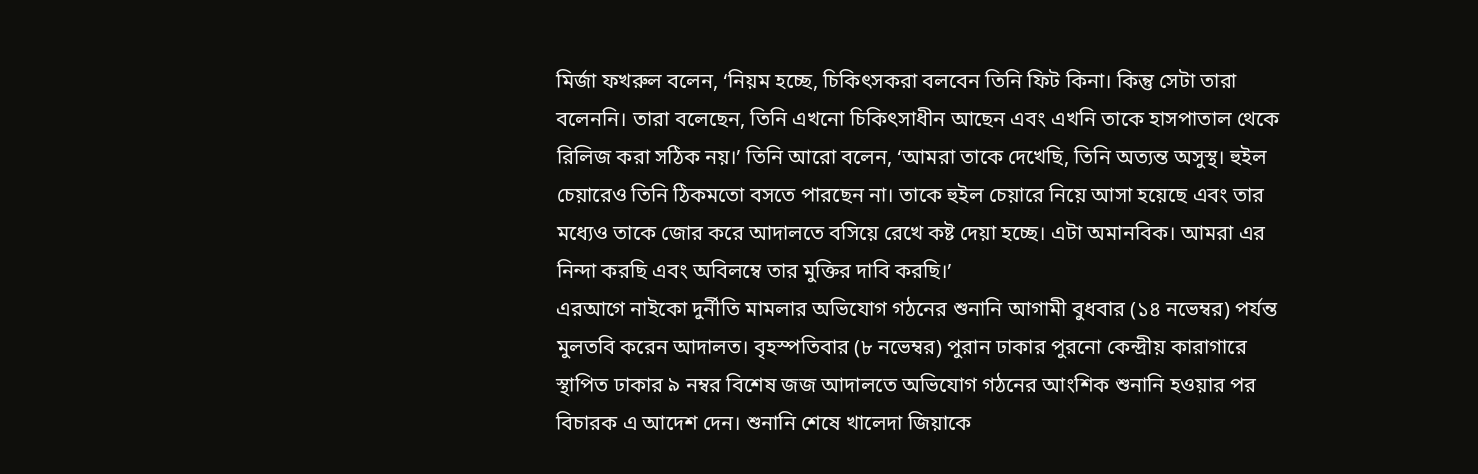মির্জা ফখরুল বলেন, ‘নিয়ম হচ্ছে, চিকিৎসকরা বলবেন তিনি ফিট কিনা। কিন্তু সেটা তারা বলেননি। তারা বলেছেন, তিনি এখনো চিকিৎসাধীন আছেন এবং এখনি তাকে হাসপাতাল থেকে রিলিজ করা সঠিক নয়।’ তিনি আরো বলেন, ‘আমরা তাকে দেখেছি, তিনি অত্যন্ত অসুস্থ। হুইল চেয়ারেও তিনি ঠিকমতো বসতে পারছেন না। তাকে হুইল চেয়ারে নিয়ে আসা হয়েছে এবং তার মধ্যেও তাকে জোর করে আদালতে বসিয়ে রেখে কষ্ট দেয়া হচ্ছে। এটা অমানবিক। আমরা এর নিন্দা করছি এবং অবিলম্বে তার মুক্তির দাবি করছি।’
এরআগে নাইকো দুর্নীতি মামলার অভিযোগ গঠনের শুনানি আগামী বুধবার (১৪ নভেম্বর) পর্যন্ত মুলতবি করেন আদালত। বৃহস্পতিবার (৮ নভেম্বর) পুরান ঢাকার পুরনো কেন্দ্রীয় কারাগারে স্থাপিত ঢাকার ৯ নম্বর বিশেষ জজ আদালতে অভিযোগ গঠনের আংশিক শুনানি হওয়ার পর বিচারক এ আদেশ দেন। শুনানি শেষে খালেদা জিয়াকে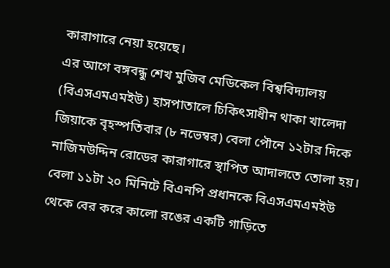কারাগারে নেয়া হয়েছে।
এর আগে বঙ্গবন্ধু শেখ মুজিব মেডিকেল বিশ্ববিদ্যালয় (বিএসএমএমইউ) হাসপাতালে চিকিৎসাধীন থাকা খালেদা জিয়াকে বৃহস্পতিবার (৮ নভেম্বর) বেলা পৌনে ১২টার দিকে নাজিমউদ্দিন রোডের কারাগারে স্থাপিত আদালতে তোলা হয়। বেলা ১১টা ২০ মিনিটে বিএনপি প্রধানকে বিএসএমএমইউ থেকে বের করে কালো রঙের একটি গাড়িতে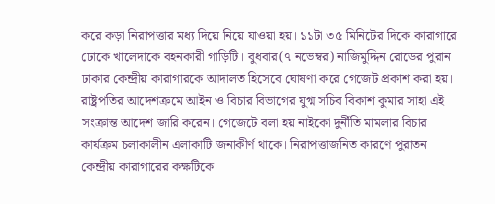করে কড়া নিরাপত্তার মধ্য দিয়ে নিয়ে যাওয়া হয়। ১১টা ৩৫ মিনিটের দিকে কারাগারে ঢোকে খালেদাকে বহনকারী গাড়িটি। বুধবার(৭ নভেম্বর) নাজিমুদ্দিন রোডের পুরান ঢাকার কেন্দ্রীয় কারাগারকে আদালত হিসেবে ঘোষণা করে গেজেট প্রকাশ করা হয়। রাষ্ট্রপতির আদেশক্রমে আইন ও বিচার বিভাগের যুগ্ম সচিব বিকাশ কুমার সাহা এই সংক্রান্ত আদেশ জারি করেন। গেজেটে বলা হয় নাইকো দুর্নীতি মামলার বিচার কার্যক্রম চলাকালীন এলাকাটি জনাকীর্ণ থাকে। নিরাপত্তাজনিত কারণে পুরাতন কেন্দ্রীয় কারাগারের কক্ষটিকে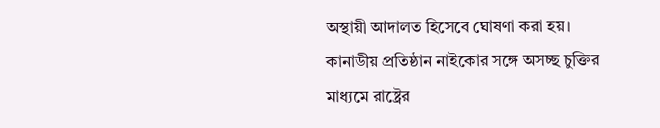অস্থায়ী আদালত হিসেবে ঘোষণা করা হয়। কানাডীয় প্রতিষ্ঠান নাইকোর সঙ্গে অসচ্ছ চুক্তির মাধ্যমে রাষ্ট্রের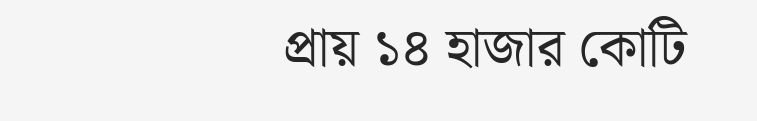প্রায় ১৪ হাজার কোটি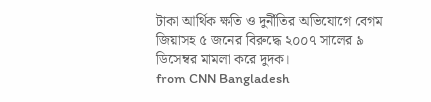টাকা আর্থিক ক্ষতি ও দুর্নীতির অভিযোগে বেগম জিয়াসহ ৫ জনের বিরুদ্ধে ২০০৭ সালের ৯ ডিসেম্বর মামলা করে দুদক।
from CNN Bangladesh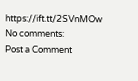https://ift.tt/2SVnMOw
No comments:
Post a Comment